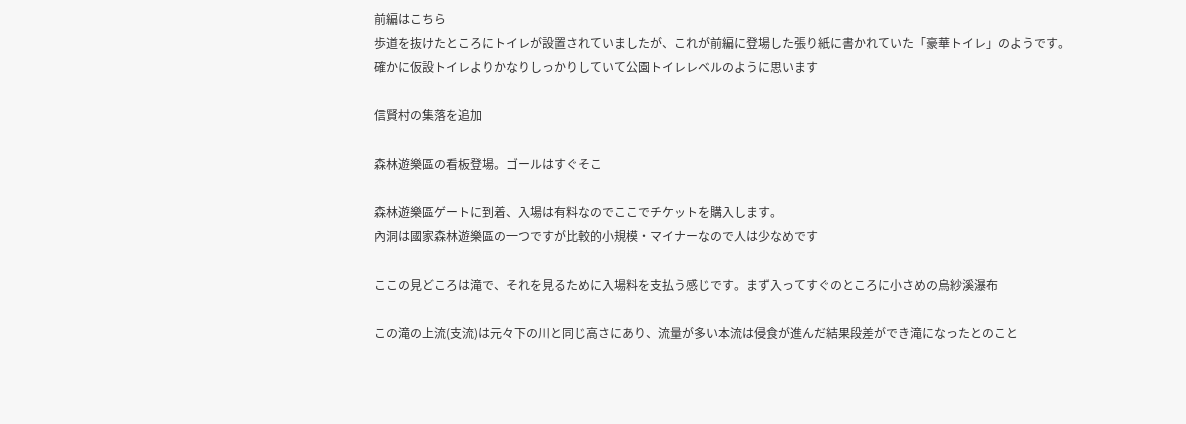前編はこちら
歩道を抜けたところにトイレが設置されていましたが、これが前編に登場した張り紙に書かれていた「豪華トイレ」のようです。
確かに仮設トイレよりかなりしっかりしていて公園トイレレベルのように思います

信賢村の集落を追加

森林遊樂區の看板登場。ゴールはすぐそこ

森林遊樂區ゲートに到着、入場は有料なのでここでチケットを購入します。
內洞は國家森林遊樂區の一つですが比較的小規模・マイナーなので人は少なめです

ここの見どころは滝で、それを見るために入場料を支払う感じです。まず入ってすぐのところに小さめの烏紗溪瀑布

この滝の上流(支流)は元々下の川と同じ高さにあり、流量が多い本流は侵食が進んだ結果段差ができ滝になったとのこと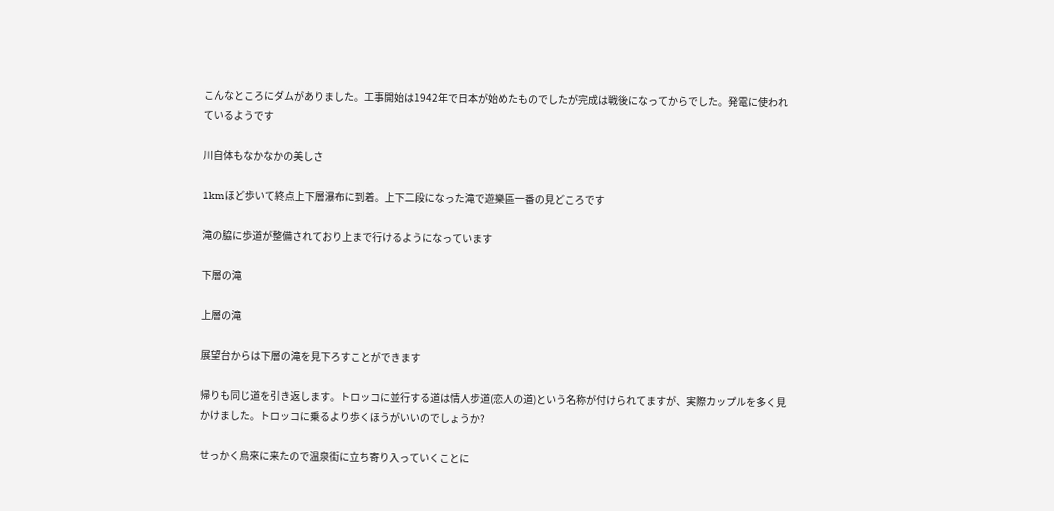こんなところにダムがありました。工事開始は1942年で日本が始めたものでしたが完成は戦後になってからでした。発電に使われているようです

川自体もなかなかの美しさ

1kmほど歩いて終点上下層瀑布に到着。上下二段になった滝で遊樂區一番の見どころです

滝の脇に歩道が整備されており上まで行けるようになっています

下層の滝

上層の滝

展望台からは下層の滝を見下ろすことができます

帰りも同じ道を引き返します。トロッコに並行する道は情人步道(恋人の道)という名称が付けられてますが、実際カップルを多く見かけました。トロッコに乗るより歩くほうがいいのでしょうか?

せっかく烏來に来たので温泉街に立ち寄り入っていくことに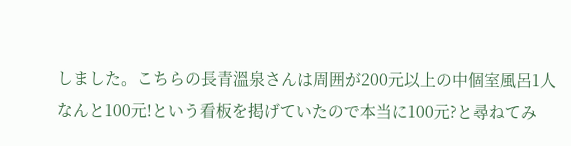しました。こちらの長青溫泉さんは周囲が200元以上の中個室風呂1人なんと100元!という看板を掲げていたので本当に100元?と尋ねてみ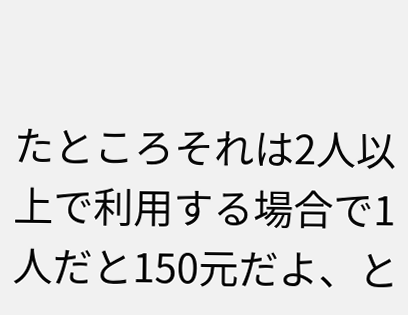たところそれは2人以上で利用する場合で1人だと150元だよ、と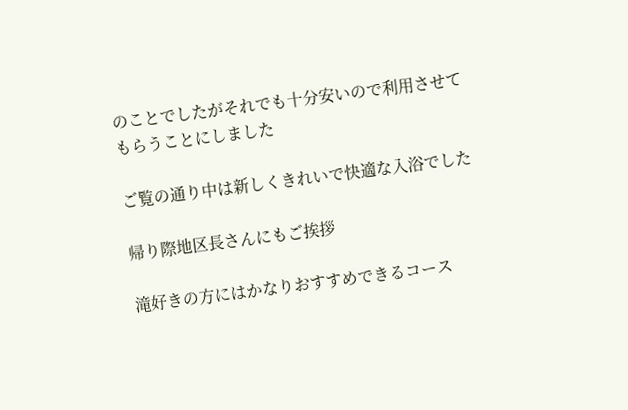のことでしたがそれでも十分安いので利用させてもらうことにしました

ご覧の通り中は新しくきれいで快適な入浴でした

帰り際地区長さんにもご挨拶

滝好きの方にはかなりおすすめできるコース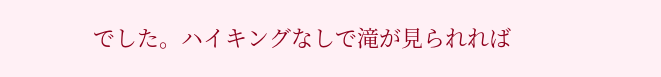でした。ハイキングなしで滝が見られれば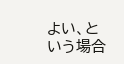よい、という場合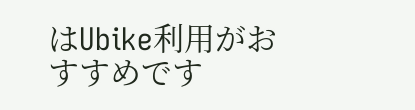はUbike利用がおすすめです